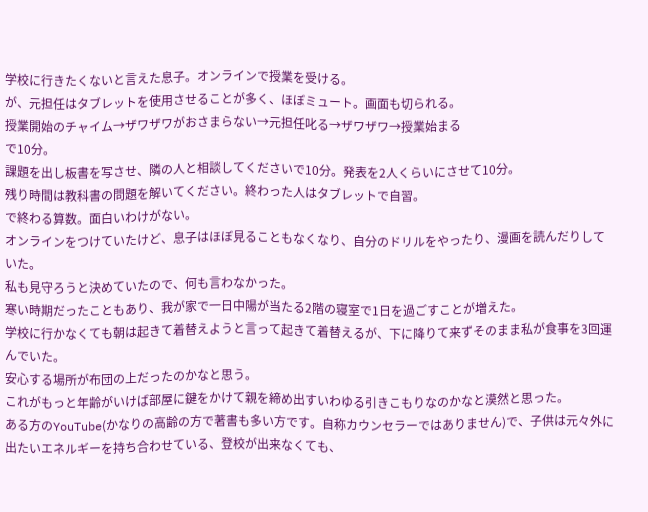学校に行きたくないと言えた息子。オンラインで授業を受ける。
が、元担任はタブレットを使用させることが多く、ほぼミュート。画面も切られる。
授業開始のチャイム→ザワザワがおさまらない→元担任叱る→ザワザワ→授業始まる
で10分。
課題を出し板書を写させ、隣の人と相談してくださいで10分。発表を2人くらいにさせて10分。
残り時間は教科書の問題を解いてください。終わった人はタブレットで自習。
で終わる算数。面白いわけがない。
オンラインをつけていたけど、息子はほぼ見ることもなくなり、自分のドリルをやったり、漫画を読んだりしていた。
私も見守ろうと決めていたので、何も言わなかった。
寒い時期だったこともあり、我が家で一日中陽が当たる2階の寝室で1日を過ごすことが増えた。
学校に行かなくても朝は起きて着替えようと言って起きて着替えるが、下に降りて来ずそのまま私が食事を3回運んでいた。
安心する場所が布団の上だったのかなと思う。
これがもっと年齢がいけば部屋に鍵をかけて親を締め出すいわゆる引きこもりなのかなと漠然と思った。
ある方のYouTube(かなりの高齢の方で著書も多い方です。自称カウンセラーではありません)で、子供は元々外に出たいエネルギーを持ち合わせている、登校が出来なくても、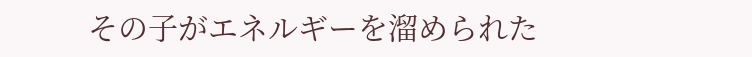その子がエネルギーを溜められた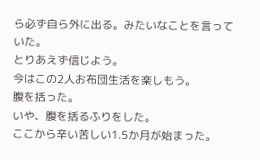ら必ず自ら外に出る。みたいなことを言っていた。
とりあえず信じよう。
今はこの2人お布団生活を楽しもう。
腹を括った。
いや、腹を括るふりをした。
ここから辛い苦しい1.5か月が始まった。